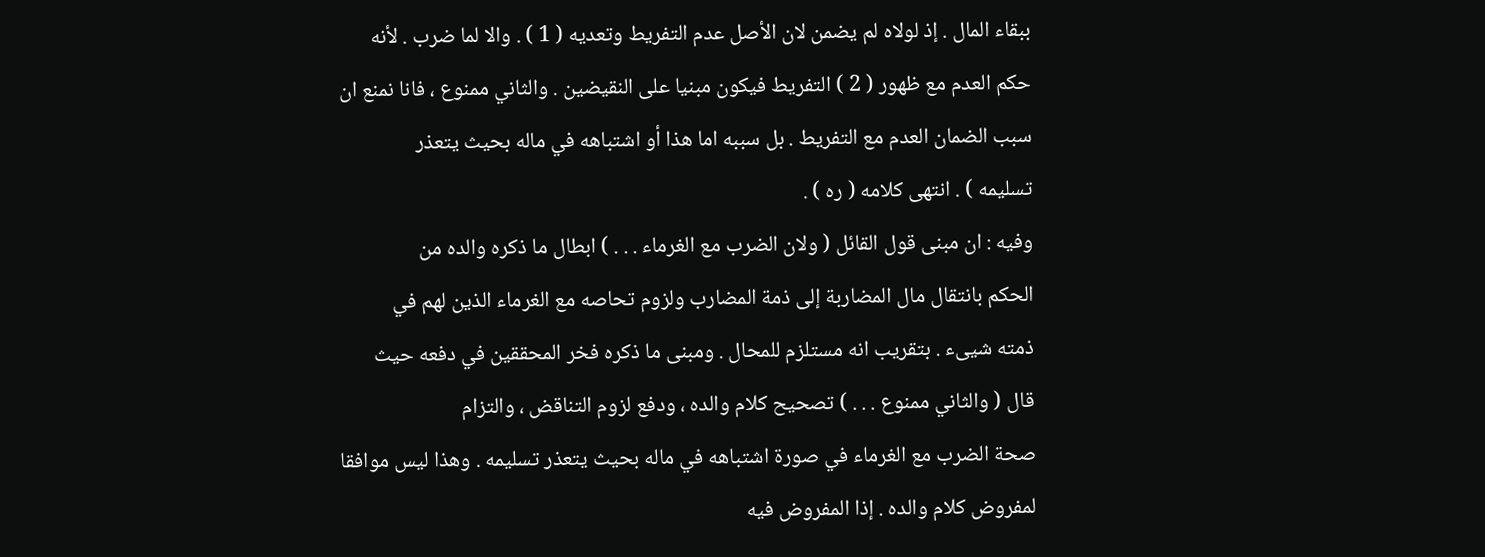ببقاء المال . إذ لولاه لم يضمن لان الأصل عدم التفريط وتعديه ( 1 ) . والا لما ضرب . لأنه
حكم العدم مع ظهور ( 2 ) التفريط فيكون مبنيا على النقيضين . والثاني ممنوع ، فانا نمنع ان
سبب الضمان العدم مع التفريط . بل سببه اما هذا أو اشتباهه في ماله بحيث يتعذر
تسليمه ) . انتهى كلامه ( ره ) .
وفيه : ان مبنى قول القائل ( ولان الضرب مع الغرماء . . . ) ابطال ما ذكره والده من
الحكم بانتقال مال المضاربة إلى ذمة المضارب ولزوم تحاصه مع الغرماء الذين لهم في
ذمته شيىء . بتقريب انه مستلزم للمحال . ومبنى ما ذكره فخر المحققين في دفعه حيث
قال ( والثاني ممنوع . . . ) تصحيح كلام والده ، ودفع لزوم التناقض ، والتزام
صحة الضرب مع الغرماء في صورة اشتباهه في ماله بحيث يتعذر تسليمه . وهذا ليس موافقا
لمفروض كلام والده . إذا المفروض فيه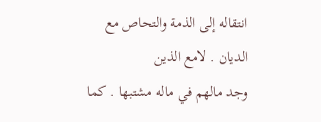انتقاله إلى الذمة والتحاص مع الديان . لامع الذين
وجد مالهم في ماله مشتبها . كما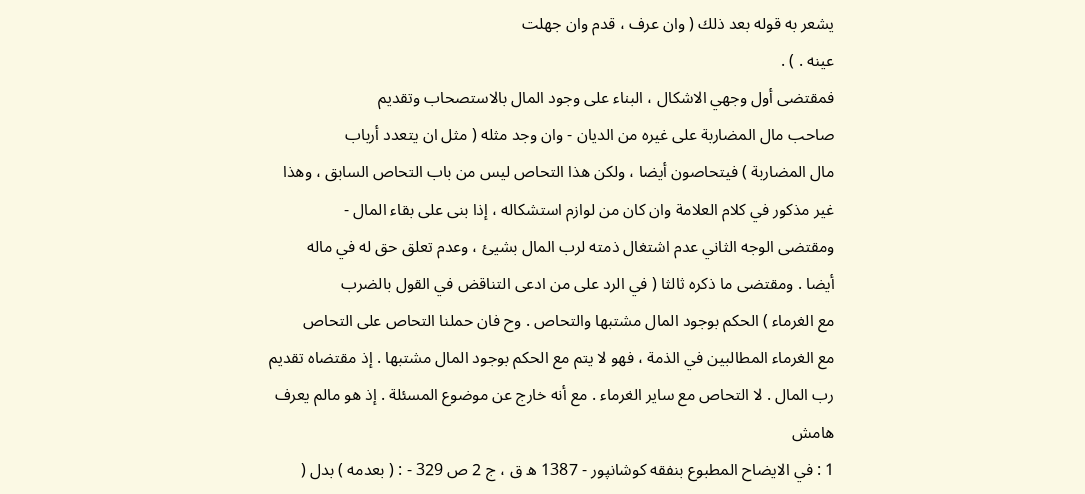يشعر به قوله بعد ذلك ( وان عرف ، قدم وان جهلت
عينه . ) .
فمقتضى أول وجهي الاشكال ، البناء على وجود المال بالاستصحاب وتقديم
صاحب مال المضاربة على غيره من الديان - وان وجد مثله ( مثل ان يتعدد أرباب
مال المضاربة ) فيتحاصون أيضا ، ولكن هذا التحاص ليس من باب التحاص السابق ، وهذا
غير مذكور في كلام العلامة وان كان من لوازم استشكاله ، إذا بنى على بقاء المال -
ومقتضى الوجه الثاني عدم اشتغال ذمته لرب المال بشيئ ، وعدم تعلق حق له في ماله
أيضا . ومقتضى ما ذكره ثالثا ( في الرد على من ادعى التناقض في القول بالضرب
مع الغرماء ) الحكم بوجود المال مشتبها والتحاص . وح فان حملنا التحاص على التحاص
مع الغرماء المطالبين في الذمة ، فهو لا يتم مع الحكم بوجود المال مشتبها . إذ مقتضاه تقديم
رب المال . لا التحاص مع ساير الغرماء . مع أنه خارج عن موضوع المسئلة . إذ هو مالم يعرف
هامش
1 : في الايضاح المطبوع بنفقه كوشانپور - 1387 ه ق ، ج 2 ص 329 - : ( بعدمه ) بدل (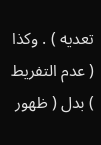تعديه ) . وكذا
( عدم التفريط ) بدل ( ظهور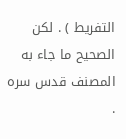التفريط ) . لكن الصحيح ما جاء به المصنف قدس سره .